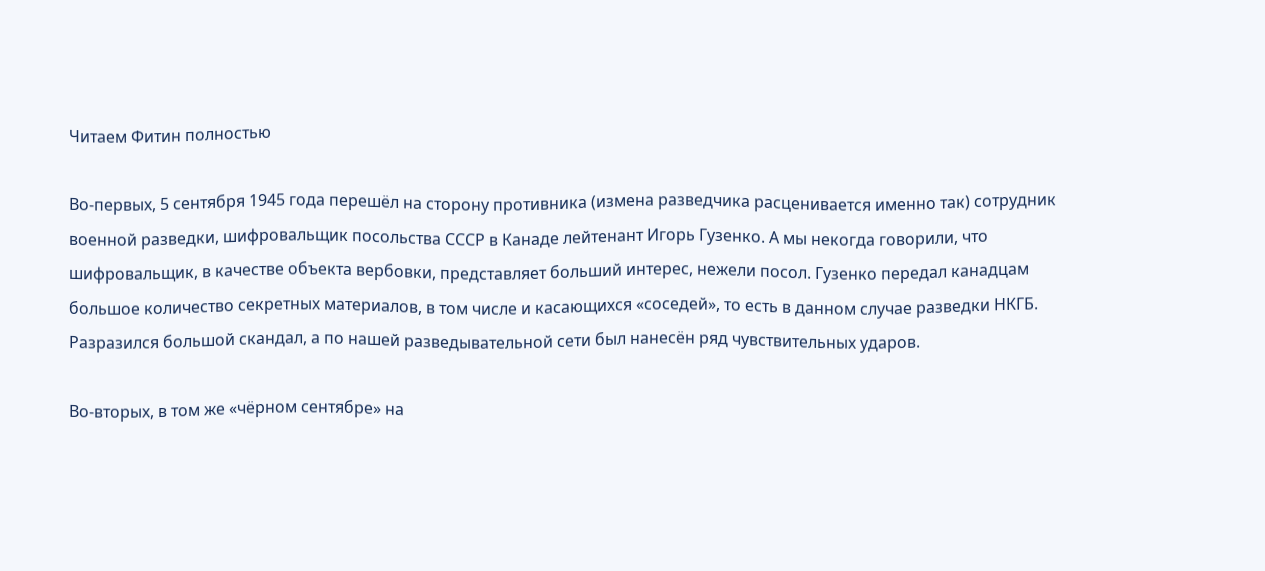Читаем Фитин полностью

Во-первых, 5 сентября 1945 года перешёл на сторону противника (измена разведчика расценивается именно так) сотрудник военной разведки, шифровальщик посольства СССР в Канаде лейтенант Игорь Гузенко. А мы некогда говорили, что шифровальщик, в качестве объекта вербовки, представляет больший интерес, нежели посол. Гузенко передал канадцам большое количество секретных материалов, в том числе и касающихся «соседей», то есть в данном случае разведки НКГБ. Разразился большой скандал, а по нашей разведывательной сети был нанесён ряд чувствительных ударов.

Во-вторых, в том же «чёрном сентябре» на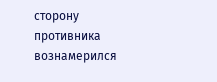сторону противника вознамерился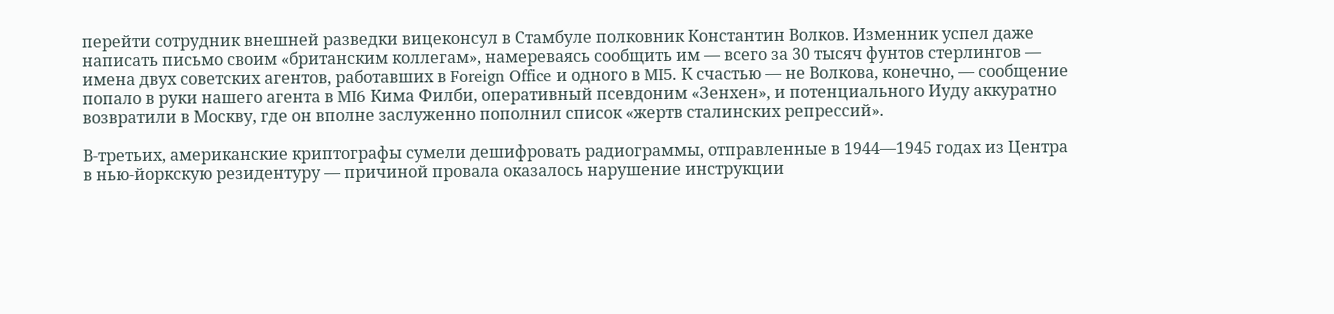перейти сотрудник внешней разведки вицеконсул в Стамбуле полковник Константин Волков. Изменник успел даже написать письмо своим «британским коллегам», намереваясь сообщить им — всего за 30 тысяч фунтов стерлингов — имена двух советских агентов, работавших в Foreign Office и одного в MI5. К счастью — не Волкова, конечно, — сообщение попало в руки нашего агента в MI6 Кима Филби, оперативный псевдоним «Зенхен», и потенциального Иуду аккуратно возвратили в Москву, где он вполне заслуженно пополнил список «жертв сталинских репрессий».

В-третьих, американские криптографы сумели дешифровать радиограммы, отправленные в 1944—1945 годах из Центра в нью-йоркскую резидентуру — причиной провала оказалось нарушение инструкции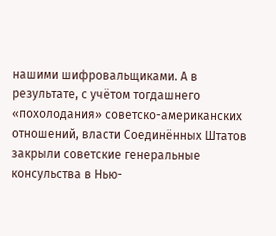нашими шифровальщиками. А в результате, с учётом тогдашнего «похолодания» советско-американских отношений, власти Соединённых Штатов закрыли советские генеральные консульства в Нью-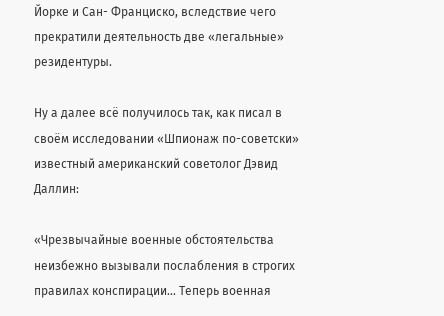Йорке и Сан- Франциско, вследствие чего прекратили деятельность две «легальные» резидентуры.

Ну а далее всё получилось так, как писал в своём исследовании «Шпионаж по-советски» известный американский советолог Дэвид Даллин:

«Чрезвычайные военные обстоятельства неизбежно вызывали послабления в строгих правилах конспирации... Теперь военная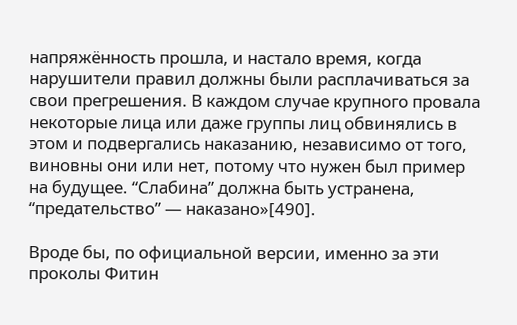напряжённость прошла, и настало время, когда нарушители правил должны были расплачиваться за свои прегрешения. В каждом случае крупного провала некоторые лица или даже группы лиц обвинялись в этом и подвергались наказанию, независимо от того, виновны они или нет, потому что нужен был пример на будущее. “Слабина” должна быть устранена, “предательство” — наказано»[490].

Вроде бы, по официальной версии, именно за эти проколы Фитин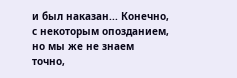и был наказан... Конечно, с некоторым опозданием, но мы же не знаем точно,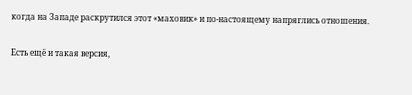когда на Западе раскрутился этот «маховик» и по-настоящему напряглись отношения.

Есть ещё и такая версия,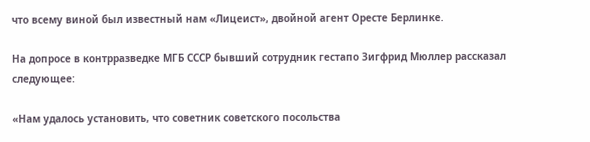что всему виной был известный нам «Лицеист», двойной агент Оресте Берлинке.

На допросе в контрразведке МГБ СССР бывший сотрудник гестапо Зигфрид Мюллер рассказал следующее:

«Нам удалось установить, что советник советского посольства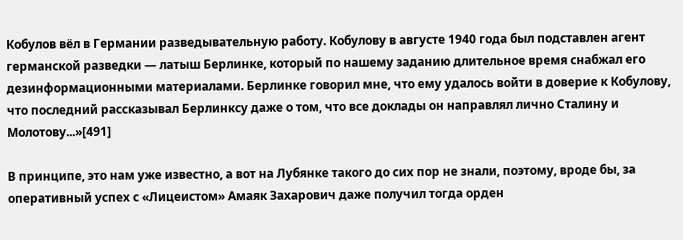Кобулов вёл в Германии разведывательную работу. Кобулову в августе 1940 года был подставлен агент германской разведки — латыш Берлинке, который по нашему заданию длительное время снабжал его дезинформационными материалами. Берлинке говорил мне, что ему удалось войти в доверие к Кобулову, что последний рассказывал Берлинксу даже о том, что все доклады он направлял лично Сталину и Молотову...»[491]

В принципе, это нам уже известно, а вот на Лубянке такого до сих пор не знали, поэтому, вроде бы, за оперативный успех с «Лицеистом» Амаяк Захарович даже получил тогда орден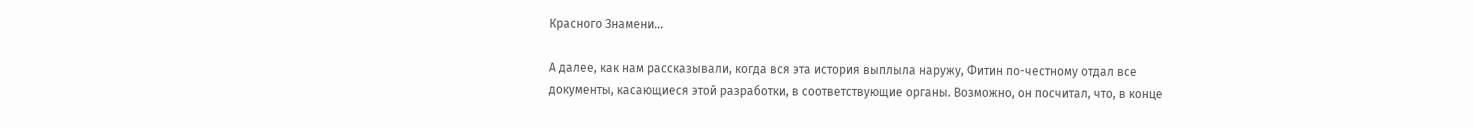Красного Знамени...

А далее, как нам рассказывали, когда вся эта история выплыла наружу, Фитин по-честному отдал все документы, касающиеся этой разработки, в соответствующие органы. Возможно, он посчитал, что, в конце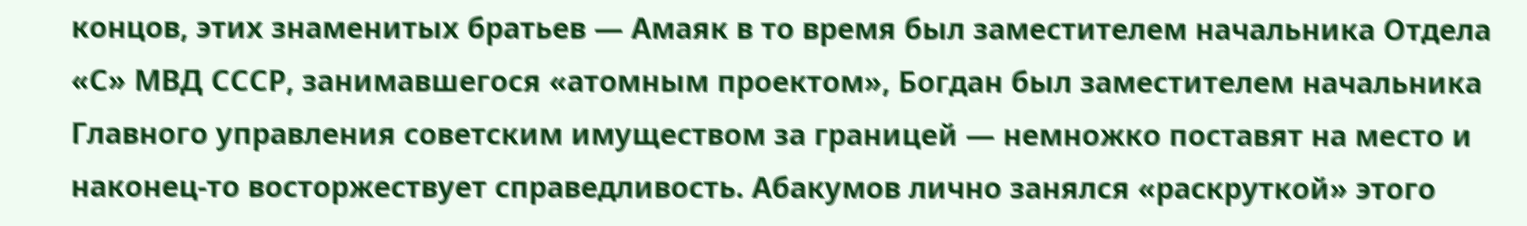концов, этих знаменитых братьев — Амаяк в то время был заместителем начальника Отдела «С» МВД СССР, занимавшегося «атомным проектом», Богдан был заместителем начальника Главного управления советским имуществом за границей — немножко поставят на место и наконец-то восторжествует справедливость. Абакумов лично занялся «раскруткой» этого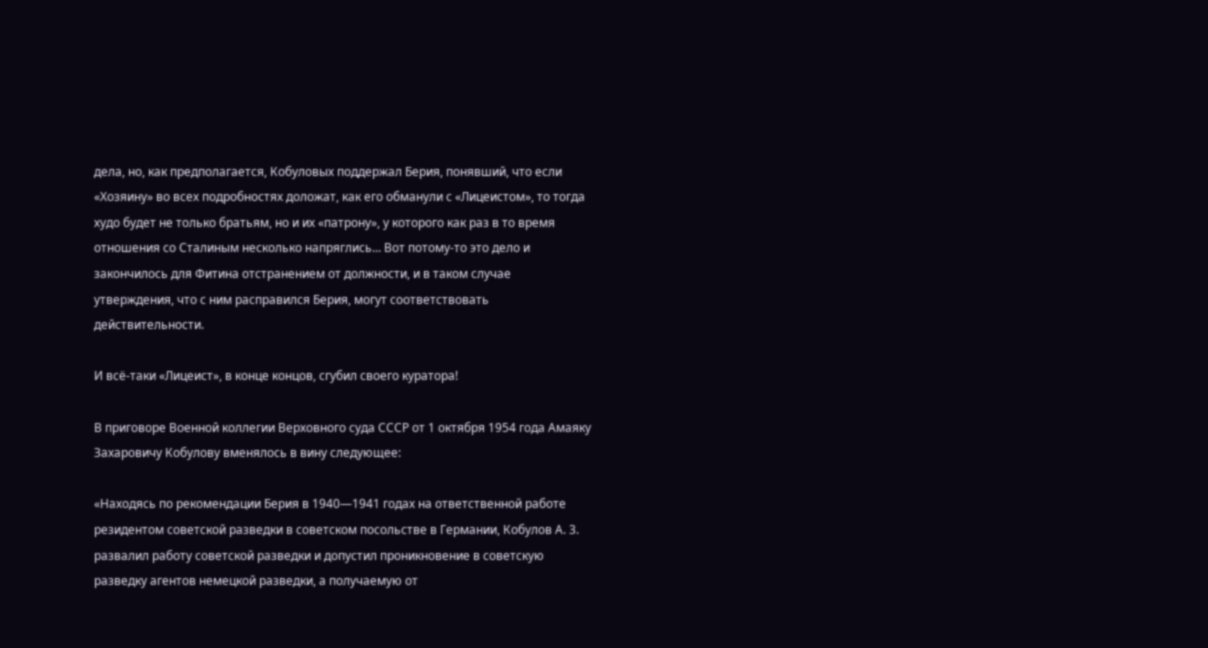дела, но, как предполагается, Кобуловых поддержал Берия, понявший, что если «Хозяину» во всех подробностях доложат, как его обманули с «Лицеистом», то тогда худо будет не только братьям, но и их «патрону», у которого как раз в то время отношения со Сталиным несколько напряглись... Вот потому-то это дело и закончилось для Фитина отстранением от должности, и в таком случае утверждения, что с ним расправился Берия, могут соответствовать действительности.

И всё-таки «Лицеист», в конце концов, сгубил своего куратора!

В приговоре Военной коллегии Верховного суда СССР от 1 октября 1954 года Амаяку Захаровичу Кобулову вменялось в вину следующее:

«Находясь по рекомендации Берия в 1940—1941 годах на ответственной работе резидентом советской разведки в советском посольстве в Германии, Кобулов А. 3. развалил работу советской разведки и допустил проникновение в советскую разведку агентов немецкой разведки, а получаемую от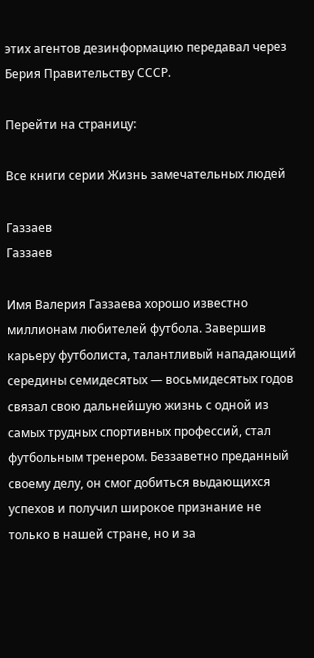этих агентов дезинформацию передавал через Берия Правительству СССР.

Перейти на страницу:

Все книги серии Жизнь замечательных людей

Газзаев
Газзаев

Имя Валерия Газзаева хорошо известно миллионам любителей футбола. Завершив карьеру футболиста, талантливый нападающий середины семидесятых — восьмидесятых годов связал свою дальнейшую жизнь с одной из самых трудных спортивных профессий, стал футбольным тренером. Беззаветно преданный своему делу, он смог добиться выдающихся успехов и получил широкое признание не только в нашей стране, но и за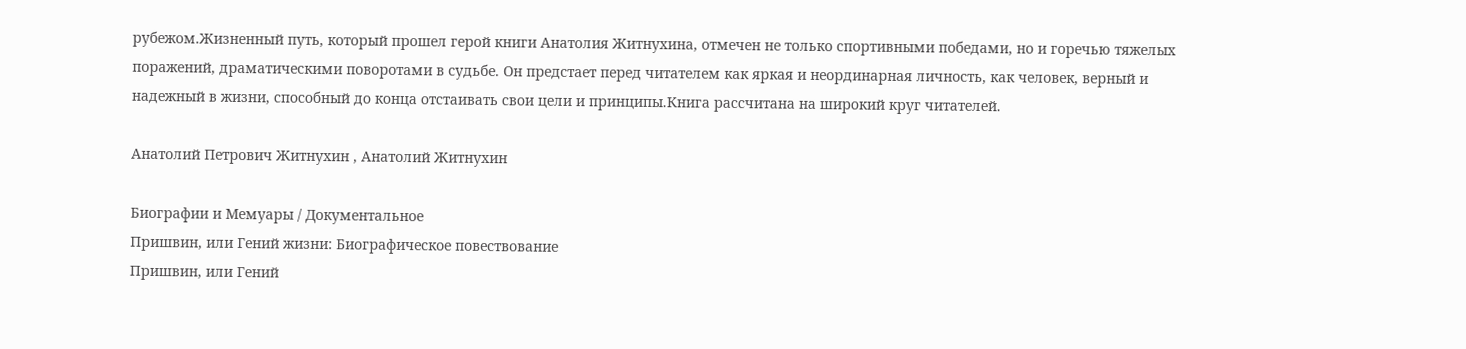рубежом.Жизненный путь, который прошел герой книги Анатолия Житнухина, отмечен не только спортивными победами, но и горечью тяжелых поражений, драматическими поворотами в судьбе. Он предстает перед читателем как яркая и неординарная личность, как человек, верный и надежный в жизни, способный до конца отстаивать свои цели и принципы.Книга рассчитана на широкий круг читателей.

Анатолий Петрович Житнухин , Анатолий Житнухин

Биографии и Мемуары / Документальное
Пришвин, или Гений жизни: Биографическое повествование
Пришвин, или Гений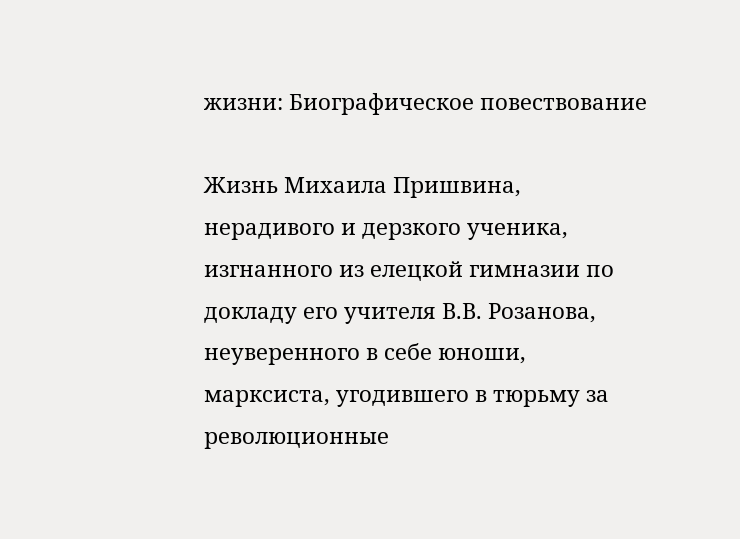жизни: Биографическое повествование

Жизнь Михаила Пришвина, нерадивого и дерзкого ученика, изгнанного из елецкой гимназии по докладу его учителя В.В. Розанова, неуверенного в себе юноши, марксиста, угодившего в тюрьму за революционные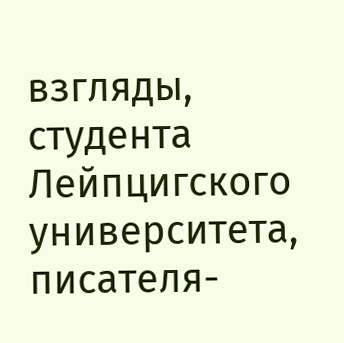взгляды, студента Лейпцигского университета, писателя-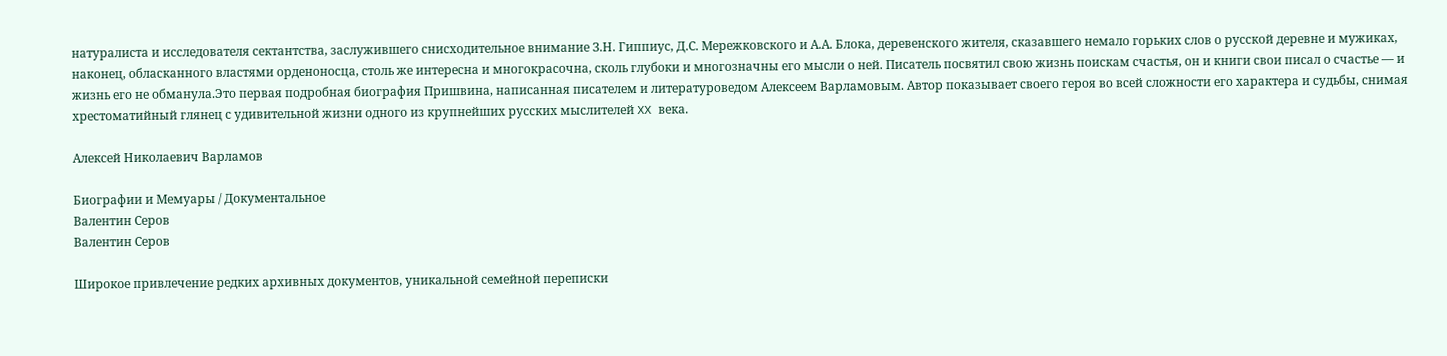натуралиста и исследователя сектантства, заслужившего снисходительное внимание З.Н. Гиппиус, Д.С. Мережковского и А.А. Блока, деревенского жителя, сказавшего немало горьких слов о русской деревне и мужиках, наконец, обласканного властями орденоносца, столь же интересна и многокрасочна, сколь глубоки и многозначны его мысли о ней. Писатель посвятил свою жизнь поискам счастья, он и книги свои писал о счастье — и жизнь его не обманула.Это первая подробная биография Пришвина, написанная писателем и литературоведом Алексеем Варламовым. Автор показывает своего героя во всей сложности его характера и судьбы, снимая хрестоматийный глянец с удивительной жизни одного из крупнейших русских мыслителей XX века.

Алексей Николаевич Варламов

Биографии и Мемуары / Документальное
Валентин Серов
Валентин Серов

Широкое привлечение редких архивных документов, уникальной семейной переписки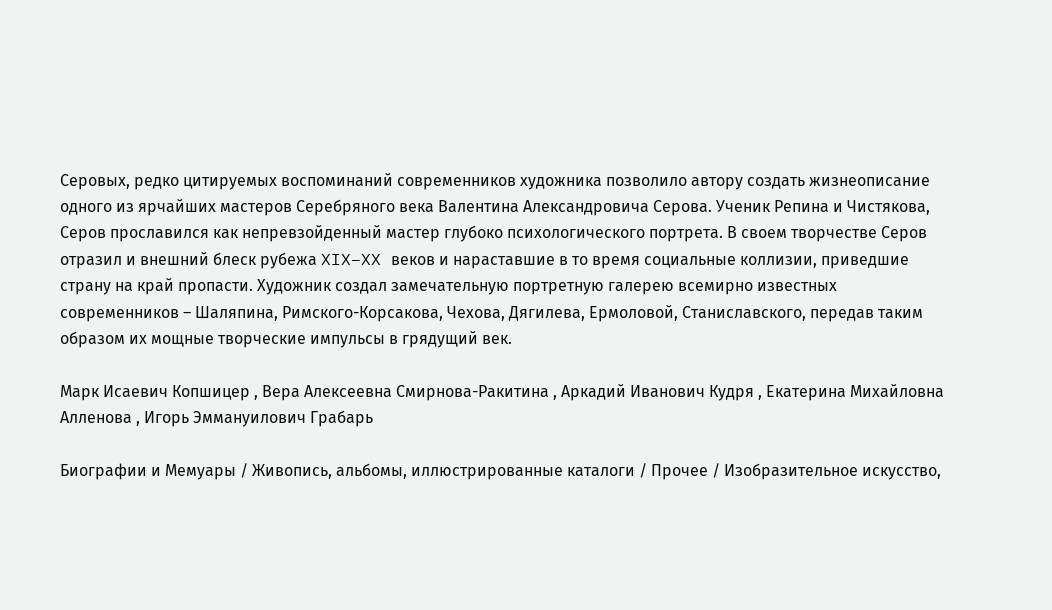Серовых, редко цитируемых воспоминаний современников художника позволило автору создать жизнеописание одного из ярчайших мастеров Серебряного века Валентина Александровича Серова. Ученик Репина и Чистякова, Серов прославился как непревзойденный мастер глубоко психологического портрета. В своем творчестве Серов отразил и внешний блеск рубежа XIX–XX веков и нараставшие в то время социальные коллизии, приведшие страну на край пропасти. Художник создал замечательную портретную галерею всемирно известных современников – Шаляпина, Римского-Корсакова, Чехова, Дягилева, Ермоловой, Станиславского, передав таким образом их мощные творческие импульсы в грядущий век.

Марк Исаевич Копшицер , Вера Алексеевна Смирнова-Ракитина , Аркадий Иванович Кудря , Екатерина Михайловна Алленова , Игорь Эммануилович Грабарь

Биографии и Мемуары / Живопись, альбомы, иллюстрированные каталоги / Прочее / Изобразительное искусство,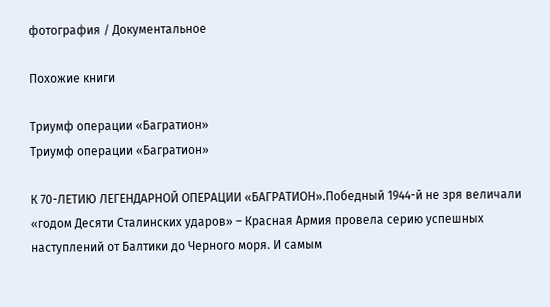фотография / Документальное

Похожие книги

Триумф операции «Багратион»
Триумф операции «Багратион»

К 70-ЛЕТИЮ ЛЕГЕНДАРНОЙ ОПЕРАЦИИ «БАГРАТИОН».Победный 1944-й не зря величали «годом Десяти Сталинских ударов» – Красная Армия провела серию успешных наступлений от Балтики до Черного моря. И самым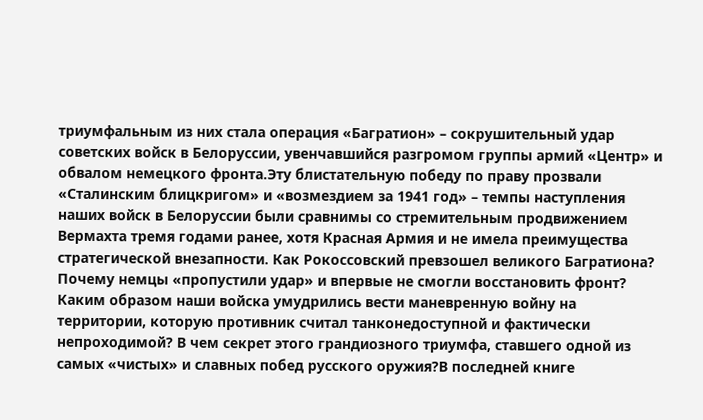триумфальным из них стала операция «Багратион» – сокрушительный удар советских войск в Белоруссии, увенчавшийся разгромом группы армий «Центр» и обвалом немецкого фронта.Эту блистательную победу по праву прозвали «Сталинским блицкригом» и «возмездием за 1941 год» – темпы наступления наших войск в Белоруссии были сравнимы со стремительным продвижением Вермахта тремя годами ранее, хотя Красная Армия и не имела преимущества стратегической внезапности. Как Рокоссовский превзошел великого Багратиона? Почему немцы «пропустили удар» и впервые не смогли восстановить фронт? Каким образом наши войска умудрились вести маневренную войну на территории, которую противник считал танконедоступной и фактически непроходимой? В чем секрет этого грандиозного триумфа, ставшего одной из самых «чистых» и славных побед русского оружия?В последней книге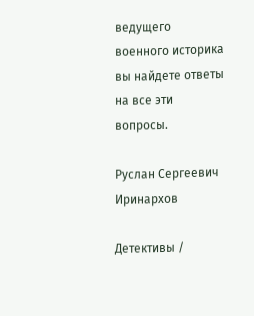ведущего военного историка вы найдете ответы на все эти вопросы.

Руслан Сергеевич Иринархов

Детективы /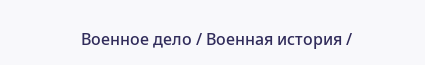Военное дело / Военная история /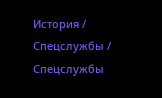История / Спецслужбы / Cпецслужбы